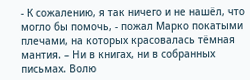- К сожалению, я так ничего и не нашёл, что могло бы помочь, - пожал Марко покатыми плечами, на которых красовалась тёмная мантия. – Ни в книгах, ни в собранных письмах. Волю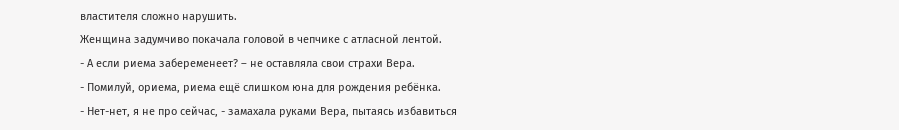властителя сложно нарушить.
Женщина задумчиво покачала головой в чепчике с атласной лентой.
- А если риема забеременеет? – не оставляла свои страхи Вера.
- Помилуй, ориема, риема ещё слишком юна для рождения ребёнка.
- Нет-нет, я не про сейчас, - замахала руками Вера, пытаясь избавиться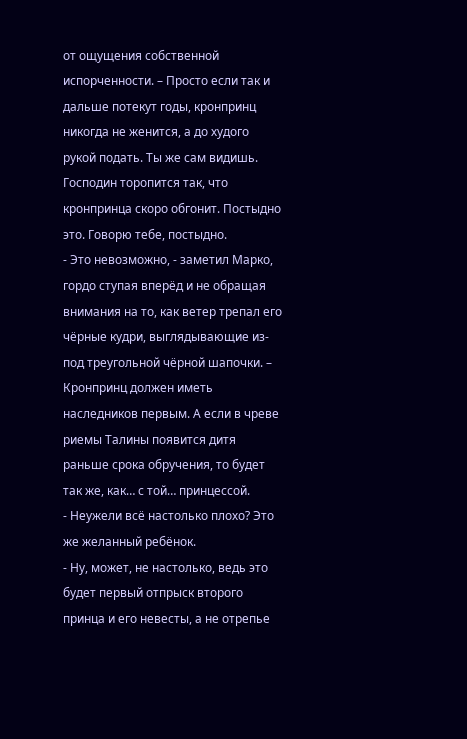от ощущения собственной испорченности. – Просто если так и дальше потекут годы, кронпринц никогда не женится, а до худого рукой подать. Ты же сам видишь. Господин торопится так, что кронпринца скоро обгонит. Постыдно это. Говорю тебе, постыдно.
- Это невозможно, - заметил Марко, гордо ступая вперёд и не обращая внимания на то, как ветер трепал его чёрные кудри, выглядывающие из-под треугольной чёрной шапочки. – Кронпринц должен иметь наследников первым. А если в чреве риемы Талины появится дитя раньше срока обручения, то будет так же, как… с той… принцессой.
- Неужели всё настолько плохо? Это же желанный ребёнок.
- Ну, может, не настолько, ведь это будет первый отпрыск второго принца и его невесты, а не отрепье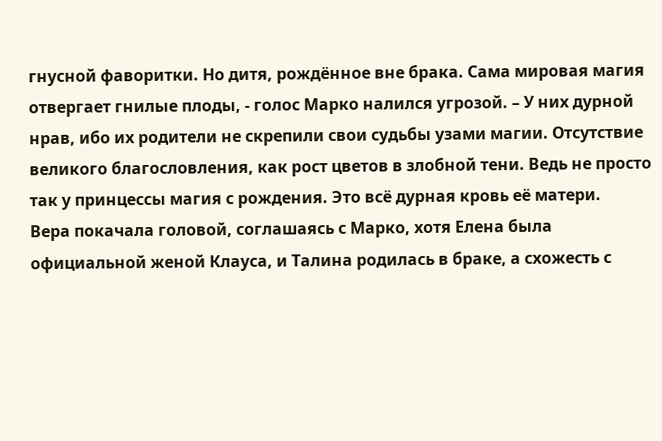гнусной фаворитки. Но дитя, рождённое вне брака. Сама мировая магия отвергает гнилые плоды, - голос Марко налился угрозой. – У них дурной нрав, ибо их родители не скрепили свои судьбы узами магии. Отсутствие великого благословления, как рост цветов в злобной тени. Ведь не просто так у принцессы магия с рождения. Это всё дурная кровь её матери.
Вера покачала головой, соглашаясь с Марко, хотя Елена была официальной женой Клауса, и Талина родилась в браке, а схожесть с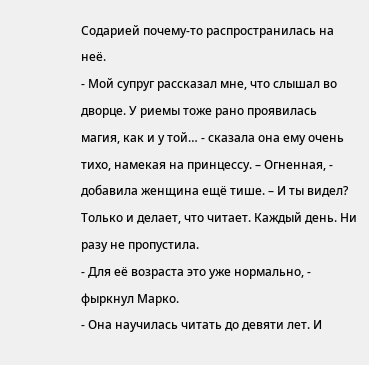Содарией почему-то распространилась на неё.
- Мой супруг рассказал мне, что слышал во дворце. У риемы тоже рано проявилась магия, как и у той… - сказала она ему очень тихо, намекая на принцессу. – Огненная, - добавила женщина ещё тише. – И ты видел? Только и делает, что читает. Каждый день. Ни разу не пропустила.
- Для её возраста это уже нормально, - фыркнул Марко.
- Она научилась читать до девяти лет. И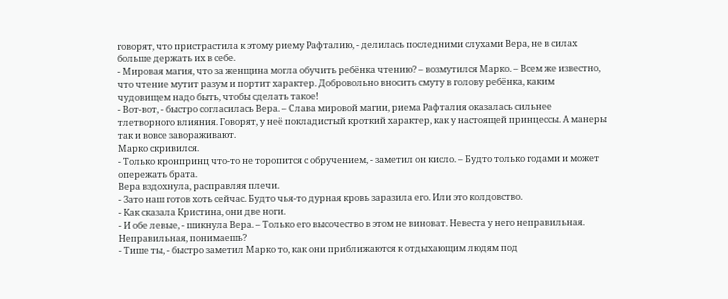говорят, что пристрастила к этому риему Рафталию, - делилась последними слухами Вера, не в силах больше держать их в себе.
- Мировая магия, что за женщина могла обучить ребёнка чтению? – возмутился Марко. – Всем же известно, что чтение мутит разум и портит характер. Добровольно вносить смуту в голову ребёнка, каким чудовищем надо быть, чтобы сделать такое!
- Вот-вот, - быстро согласилась Вера. – Слава мировой магии, риема Рафталия оказалась сильнее тлетворного влияния. Говорят, у неё покладистый кроткий характер, как у настоящей принцессы. А манеры так и вовсе завораживают.
Марко скривился.
- Только кронпринц что-то не торопится с обручением, - заметил он кисло. – Будто только годами и может опережать брата.
Вера вздохнула, расправляя плечи.
- Зато наш готов хоть сейчас. Будто чья-то дурная кровь заразила его. Или это колдовство.
- Как сказала Кристина, они две ноги.
- И обе левые, - шикнула Вера. – Только его высочество в этом не виноват. Невеста у него неправильная. Неправильная, понимаешь?
- Тише ты, - быстро заметил Марко то, как они приближаются к отдыхающим людям под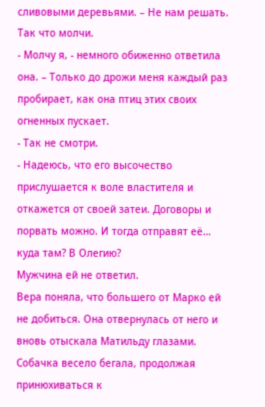сливовыми деревьями. – Не нам решать. Так что молчи.
- Молчу я, - немного обиженно ответила она. – Только до дрожи меня каждый раз пробирает, как она птиц этих своих огненных пускает.
- Так не смотри.
- Надеюсь, что его высочество прислушается к воле властителя и откажется от своей затеи. Договоры и порвать можно. И тогда отправят её… куда там? В Олегию?
Мужчина ей не ответил.
Вера поняла, что большего от Марко ей не добиться. Она отвернулась от него и вновь отыскала Матильду глазами. Собачка весело бегала, продолжая принюхиваться к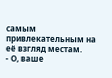самым привлекательным на её взгляд местам.
- О, ваше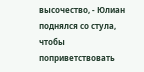высочество, - Юлиан поднялся со стула, чтобы поприветствовать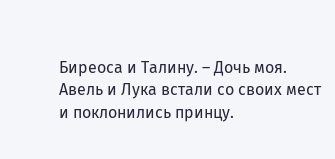Биреоса и Талину. – Дочь моя.
Авель и Лука встали со своих мест и поклонились принцу.